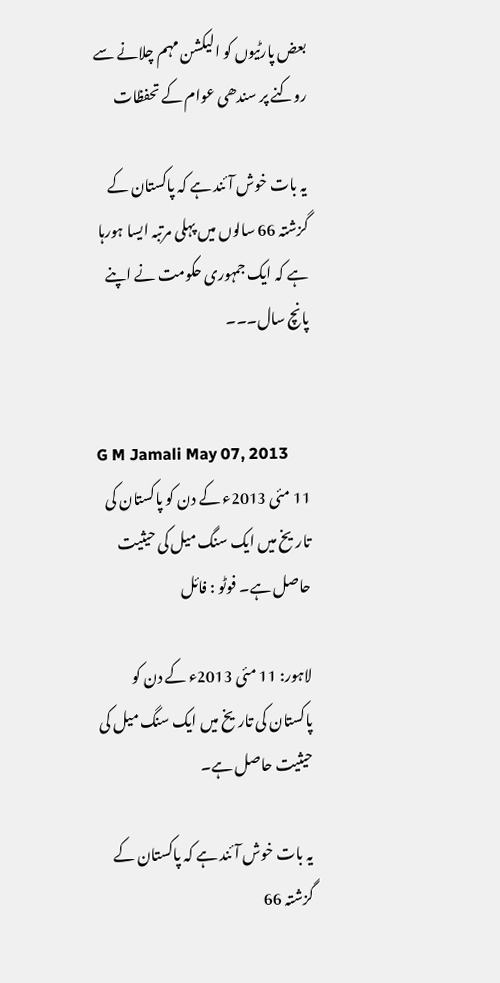بعض پارٹیوں کو الیکشن مہم چلانے سے روکنے پر سندھی عوام کے تحفظات

یہ بات خوش آئند ہے کہ پاکستان کے گزشتہ 66 سالوں میں پہلی مرتبہ ایسا ہورہا ہے کہ ایک جمہوری حکومت نے اپنے پانچ سال۔۔۔


G M Jamali May 07, 2013
11 مئی 2013ء کے دن کو پاکستان کی تاریخ میں ایک سنگ میل کی حیثیت حاصل ہے۔ فوٹو : فائل

لاہور: 11 مئی 2013ء کے دن کو پاکستان کی تاریخ میں ایک سنگ میل کی حیثیت حاصل ہے۔

یہ بات خوش آئند ہے کہ پاکستان کے گزشتہ 66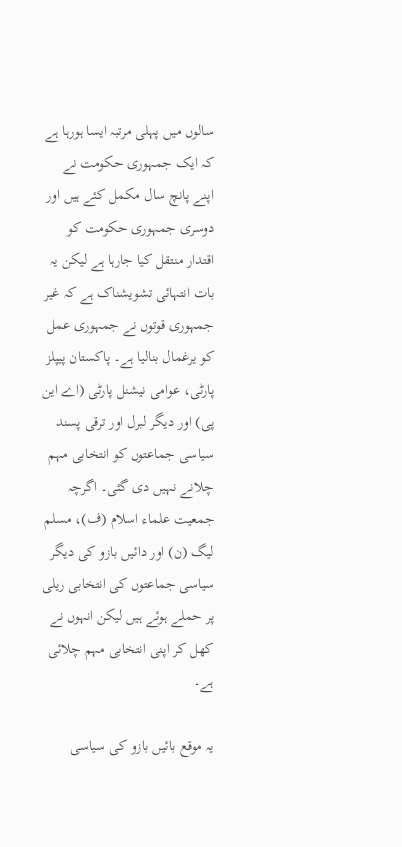سالوں میں پہلی مرتبہ ایسا ہورہا ہے کہ ایک جمہوری حکومت نے اپنے پانچ سال مکمل کئے ہیں اور دوسری جمہوری حکومت کو اقتدار منتقل کیا جارہا ہے لیکن یہ بات انتہائی تشویشناک ہے کہ غیر جمہوری قوتوں نے جمہوری عمل کو یرغمال بنالیا ہے۔ پاکستان پیپلز پارٹی، عوامی نیشنل پارٹی (اے این پی) اور دیگر لبرل اور ترقی پسند سیاسی جماعتوں کو انتخابی مہم چلانے نہیں دی گئی۔ اگرچہ جمعیت علماء اسلام (ف)، مسلم لیگ (ن) اور دائیں بازو کی دیگر سیاسی جماعتوں کی انتخابی ریلی پر حملے ہوئے ہیں لیکن انہوں نے کھل کر اپنی انتخابی مہم چلائی ہے۔

یہ موقع بائیں بازو کی سیاسی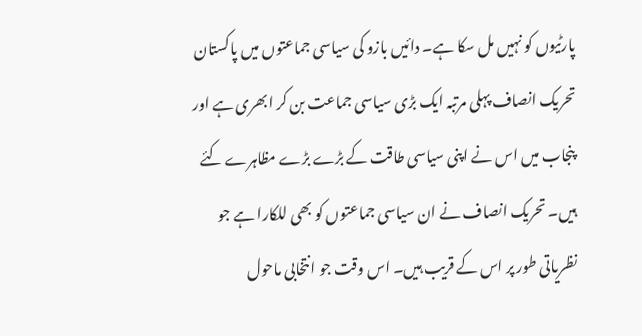پارٹیوں کو نہیں مل سکا ہے۔ دائیں بازو کی سیاسی جماعتوں میں پاکستان تحریک انصاف پہلی مرتبہ ایک بڑی سیاسی جماعت بن کر ابھری ہے اور پنجاب میں اس نے اپنی سیاسی طاقت کے بڑے بڑے مظاہرے کئے ہیں۔ تحریک انصاف نے ان سیاسی جماعتوں کو بھی للکارا ہے جو نظریاتی طور پر اس کے قریب ہیں۔ اس وقت جو انتخابی ماحول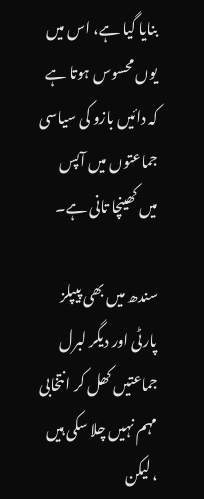بنایا گیا ہے، اس میں یوں محسوس ہوتا ہے کہ دائیں بازو کی سیاسی جماعتوں میں آپس میں کھینچا تانی ہے۔

سندھ میں بھی پیپلز پارٹی اور دیگر لبرل جماعتیں کھل کر انتخابی مہم نہیں چلا سکی ہیں ، لیکن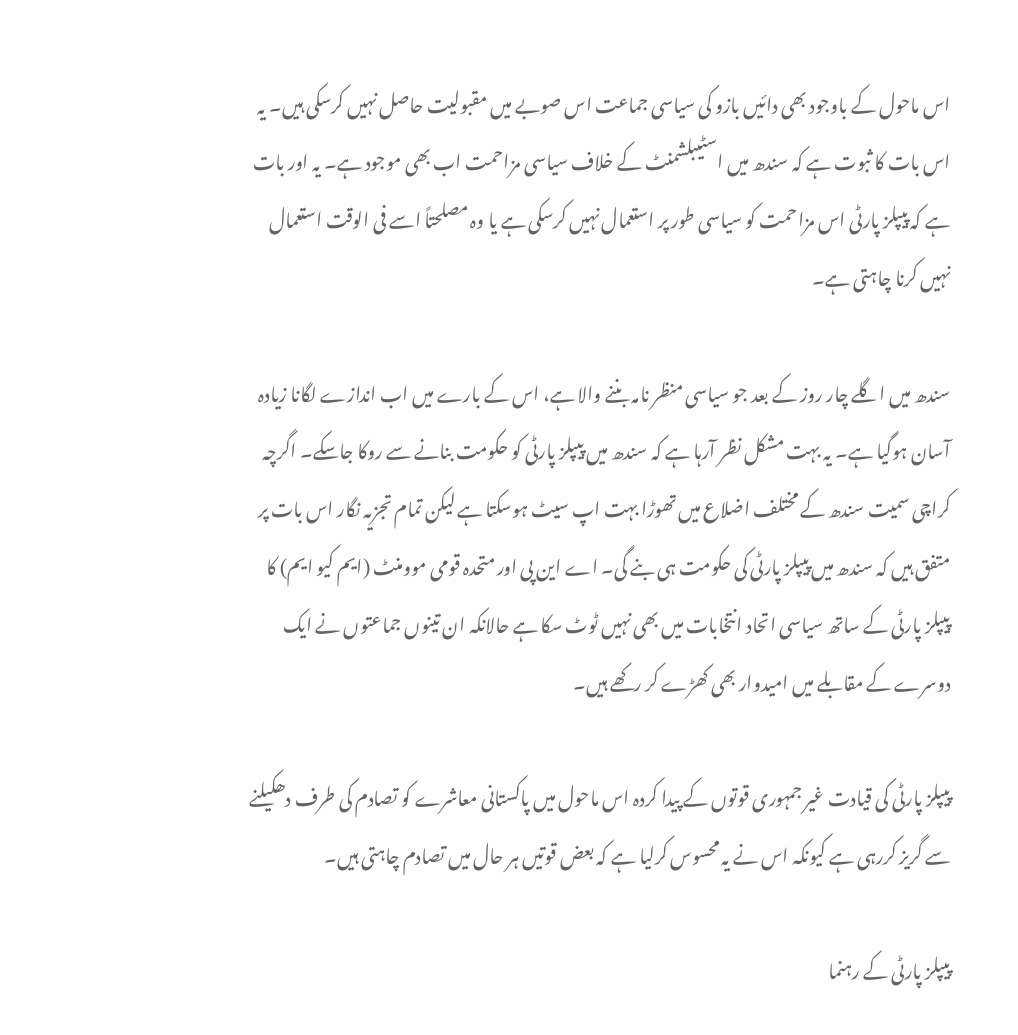اس ماحول کے باوجود بھی دائیں بازو کی سیاسی جماعت اس صوبے میں مقبولیت حاصل نہیں کرسکی ہیں۔ یہ اس بات کا ثبوت ہے کہ سندھ میں اسٹیبلشمنٹ کے خلاف سیاسی مزاحمت اب بھی موجود ہے۔ یہ اور بات ہے کہ پیپلز پارٹی اس مزاحمت کو سیاسی طور پر استعمال نہیں کرسکی ہے یا وہ مصلحتاً اسے فی الوقت استعمال نہیں کرنا چاہتی ہے۔

سندھ میں اگلے چار روز کے بعد جو سیاسی منظر نامہ بننے والا ہے، اس کے بارے میں اب اندازے لگانا زیادہ آسان ہوگیا ہے۔ یہ بہت مشکل نظر آرہا ہے کہ سندھ میں پیپلز پارٹی کو حکومت بنانے سے روکا جاسکے۔ اگرچہ کراچی سمیت سندھ کے مختلف اضلاع میں تھوڑا بہت اپ سیٹ ہوسکتا ہے لیکن تمام تجزیہ نگار اس بات پر متفق ہیں کہ سندھ میں پیپلز پارٹی کی حکومت ہی بنے گی۔ اے این پی اور متحدہ قومی موومنٹ (ایم کیو ایم) کا پیپلز پارٹی کے ساتھ سیاسی اتحاد انتخابات میں بھی نہیں ٹوٹ سکا ہے حالانکہ ان تینوں جماعتوں نے ایک دوسرے کے مقابلے میں امیدوار بھی کھڑے کر رکھے ہیں۔

پیپلز پارٹی کی قیادت غیر جمہوری قوتوں کے پیدا کردہ اس ماحول میں پاکستانی معاشرے کو تصادم کی طرف دھکیلنے سے گریز کررہی ہے کیونکہ اس نے یہ محسوس کرلیا ہے کہ بعض قوتیں ہر حال میں تصادم چاہتی ہیں۔

پیپلز پارٹی کے رہنما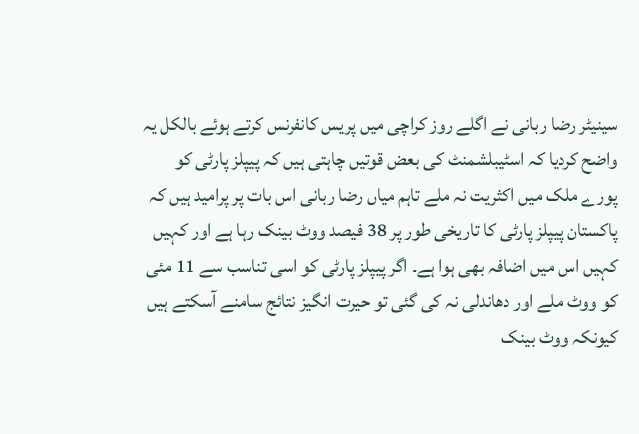سینیٹر رضا ربانی نے اگلے روز کراچی میں پریس کانفرنس کرتے ہوئے بالکل یہ واضح کردیا کہ اسٹیبلشمنٹ کی بعض قوتیں چاہتی ہیں کہ پیپلز پارٹی کو پورے ملک میں اکثریت نہ ملے تاہم میاں رضا ربانی اس بات پر پرامید ہیں کہ پاکستان پیپلز پارٹی کا تاریخی طور پر 38 فیصد ووٹ بینک رہا ہے اور کہیں کہیں اس میں اضافہ بھی ہوا ہے۔ اگر پیپلز پارٹی کو اسی تناسب سے 11 مئی کو ووٹ ملے اور دھاندلی نہ کی گئی تو حیرت انگیز نتائج سامنے آسکتے ہیں کیونکہ ووٹ بینک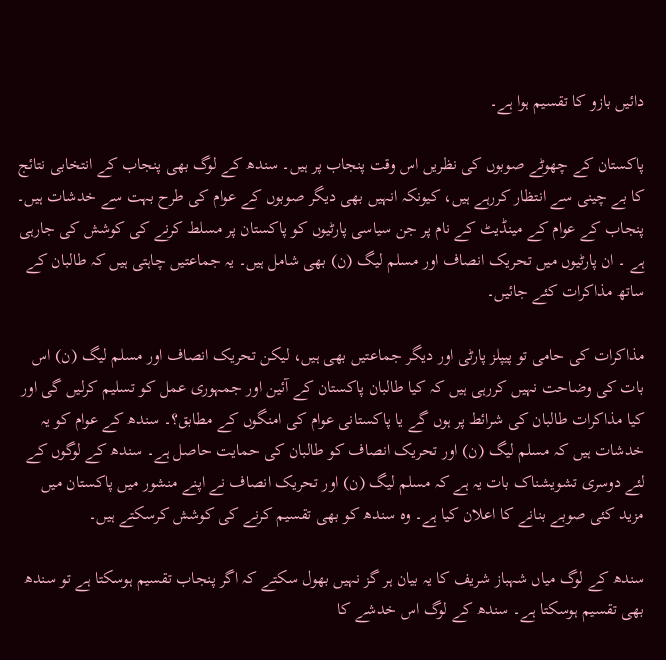دائیں بازو کا تقسیم ہوا ہے۔

پاکستان کے چھوٹے صوبوں کی نظریں اس وقت پنجاب پر ہیں۔ سندھ کے لوگ بھی پنجاب کے انتخابی نتائج کا بے چینی سے انتظار کررہے ہیں، کیونکہ انہیں بھی دیگر صوبوں کے عوام کی طرح بہت سے خدشات ہیں۔ پنجاب کے عوام کے مینڈیٹ کے نام پر جن سیاسی پارٹیوں کو پاکستان پر مسلط کرنے کی کوشش کی جارہی ہے ۔ ان پارٹیوں میں تحریک انصاف اور مسلم لیگ (ن) بھی شامل ہیں۔ یہ جماعتیں چاہتی ہیں کہ طالبان کے ساتھ مذاکرات کئے جائیں۔

مذاکرات کی حامی تو پیپلز پارٹی اور دیگر جماعتیں بھی ہیں، لیکن تحریک انصاف اور مسلم لیگ (ن) اس بات کی وضاحت نہیں کررہی ہیں کہ کیا طالبان پاکستان کے آئین اور جمہوری عمل کو تسلیم کرلیں گی اور کیا مذاکرات طالبان کی شرائط پر ہوں گے یا پاکستانی عوام کی امنگوں کے مطابق؟۔ سندھ کے عوام کو یہ خدشات ہیں کہ مسلم لیگ (ن) اور تحریک انصاف کو طالبان کی حمایت حاصل ہے۔ سندھ کے لوگوں کے لئے دوسری تشویشناک بات یہ ہے کہ مسلم لیگ (ن) اور تحریک انصاف نے اپنے منشور میں پاکستان میں مزید کئی صوبے بنانے کا اعلان کیا ہے۔ وہ سندھ کو بھی تقسیم کرنے کی کوشش کرسکتے ہیں۔

سندھ کے لوگ میاں شہباز شریف کا یہ بیان ہر گز نہیں بھول سکتے کہ اگر پنجاب تقسیم ہوسکتا ہے تو سندھ بھی تقسیم ہوسکتا ہے۔ سندھ کے لوگ اس خدشے کا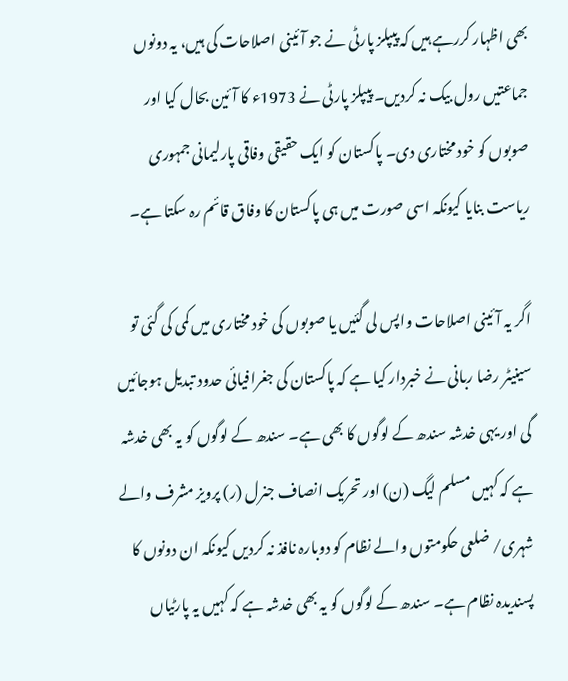بھی اظہار کررہے ہیں کہ پیپلز پارٹی نے جو آئینی اصلاحات کی ہیں، یہ دونوں جماعتیں رول بیک نہ کردیں۔ پیپلز پارٹی نے 1973ء کا آئین بحال کیا اور صوبوں کو خود مختاری دی۔ پاکستان کو ایک حقیقی وفاقی پارلیمانی جمہوری ریاست بنایا کیونکہ اسی صورت میں ہی پاکستان کا وفاق قائم رہ سکتا ہے۔

اگر یہ آئینی اصلاحات واپس لی گئیں یا صوبوں کی خود مختاری میں کمی کی گئی تو سینیٹر رضا ربانی نے خبردار کیا ہے کہ پاکستان کی جغرافیائی حدود تبدیل ہوجائیں گی اور یہی خدشہ سندھ کے لوگوں کا بھی ہے۔ سندھ کے لوگوں کو یہ بھی خدشہ ہے کہ کہیں مسلم لیگ (ن) اور تحریک انصاف جنرل (ر) پرویز مشرف والے شہری/ ضلعی حکومتوں والے نظام کو دوبارہ نافذ نہ کردیں کیونکہ ان دونوں کا پسندیدہ نظام ہے۔ سندھ کے لوگوں کو یہ بھی خدشہ ہے کہ کہیں یہ پارٹیاں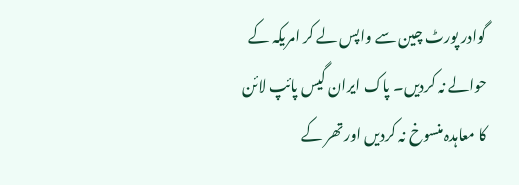گوادر پورٹ چین سے واپس لے کر امریکہ کے حوالے نہ کردیں۔ پاک ایران گیس پائپ لائن کا معاہدہ منسوخ نہ کردیں اور تھر کے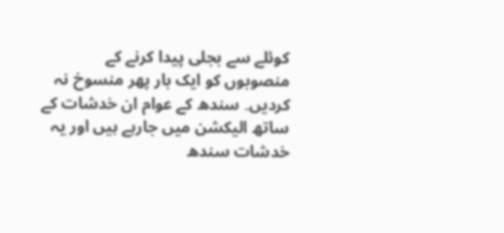کوئلے سے بجلی پیدا کرنے کے منصوبوں کو ایک بار پھر منسوخ نہ کردیں۔ سندھ کے عوام ان خدشات کے ساتھ الیکشن میں جارہے ہیں اور یہ خدشات سندھ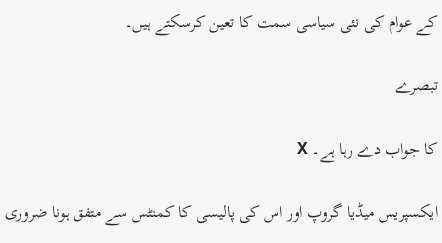کے عوام کی نئی سیاسی سمت کا تعین کرسکتے ہیں۔

تبصرے

کا جواب دے رہا ہے۔ X

ایکسپریس میڈیا گروپ اور اس کی پالیسی کا کمنٹس سے متفق ہونا ضروری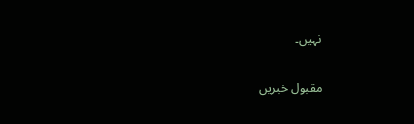نہیں۔

مقبول خبریں